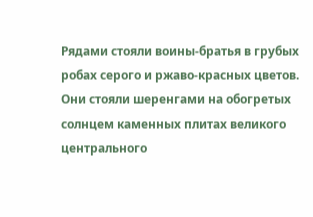Рядами стояли воины-братья в грубых робах серого и ржаво-красных цветов. Они стояли шеренгами на обогретых солнцем каменных плитах великого центрального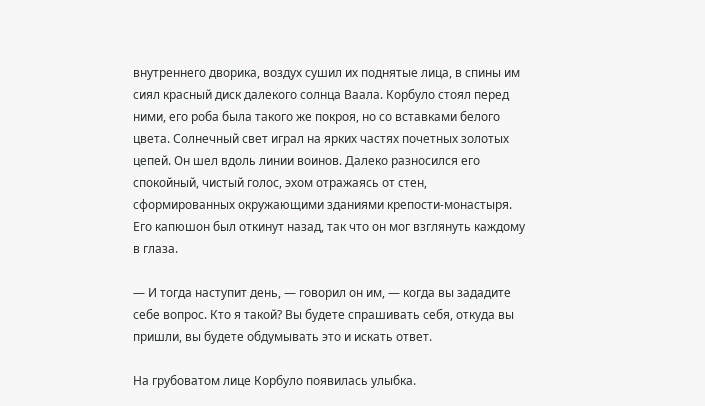внутреннего дворика, воздух сушил их поднятые лица, в спины им сиял красный диск далекого солнца Ваала. Корбуло стоял перед ними, его роба была такого же покроя, но со вставками белого цвета. Солнечный свет играл на ярких частях почетных золотых цепей. Он шел вдоль линии воинов. Далеко разносился его спокойный, чистый голос, эхом отражаясь от стен, сформированных окружающими зданиями крепости-монастыря. Его капюшон был откинут назад, так что он мог взглянуть каждому в глаза.

— И тогда наступит день, — говорил он им, — когда вы зададите себе вопрос. Кто я такой? Вы будете спрашивать себя, откуда вы пришли, вы будете обдумывать это и искать ответ.

На грубоватом лице Корбуло появилась улыбка.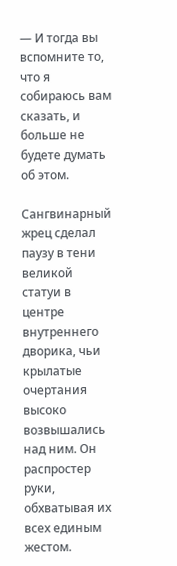— И тогда вы вспомните то, что я собираюсь вам сказать, и больше не будете думать об этом.

Сангвинарный жрец сделал паузу в тени великой статуи в центре внутреннего дворика, чьи крылатые очертания высоко возвышались над ним. Он распростер руки, обхватывая их всех единым жестом.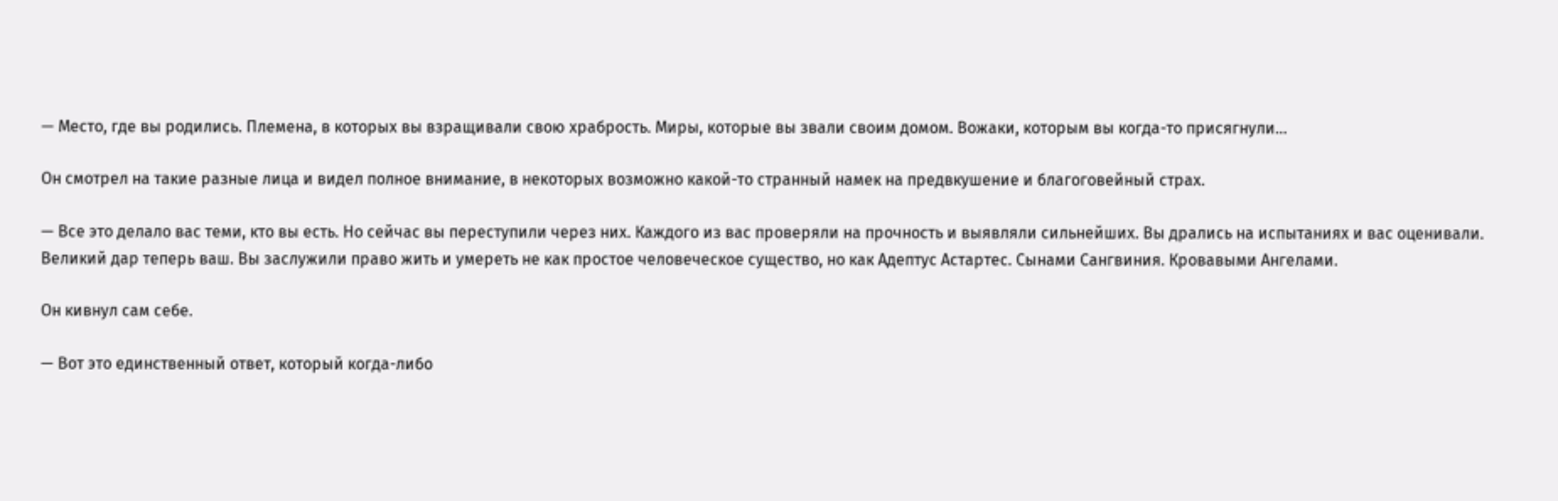— Место, где вы родились. Племена, в которых вы взращивали свою храбрость. Миры, которые вы звали своим домом. Вожаки, которым вы когда-то присягнули…

Он смотрел на такие разные лица и видел полное внимание, в некоторых возможно какой-то странный намек на предвкушение и благоговейный страх.

— Все это делало вас теми, кто вы есть. Но сейчас вы переступили через них. Каждого из вас проверяли на прочность и выявляли сильнейших. Вы дрались на испытаниях и вас оценивали. Великий дар теперь ваш. Вы заслужили право жить и умереть не как простое человеческое существо, но как Адептус Астартес. Сынами Сангвиния. Кровавыми Ангелами.

Он кивнул сам себе.

— Вот это единственный ответ, который когда-либо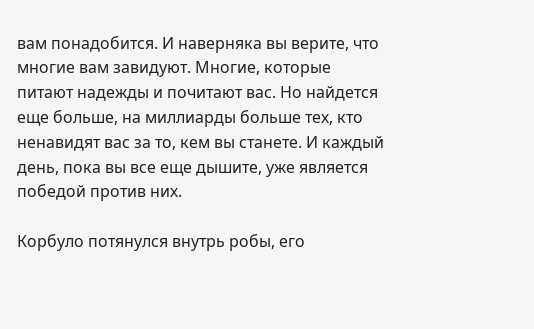вам понадобится. И наверняка вы верите, что многие вам завидуют. Многие, которые питают надежды и почитают вас. Но найдется еще больше, на миллиарды больше тех, кто ненавидят вас за то, кем вы станете. И каждый день, пока вы все еще дышите, уже является победой против них.

Корбуло потянулся внутрь робы, его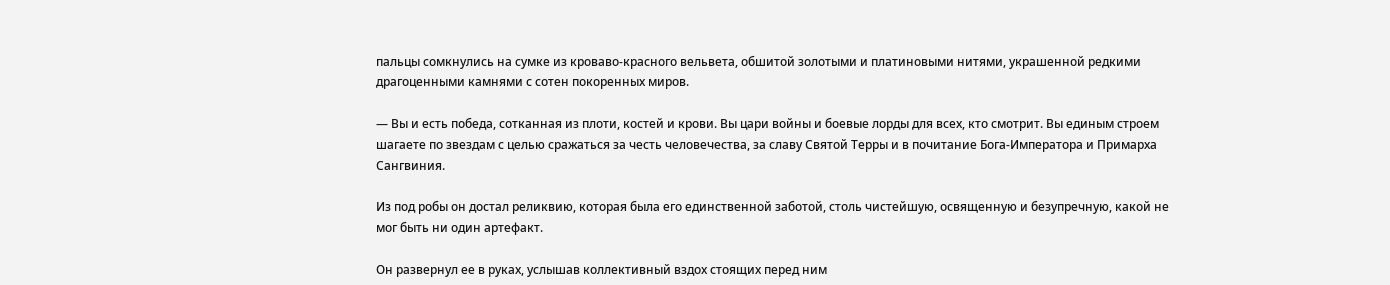пальцы сомкнулись на сумке из кроваво-красного вельвета, обшитой золотыми и платиновыми нитями, украшенной редкими драгоценными камнями с сотен покоренных миров.

— Вы и есть победа, сотканная из плоти, костей и крови. Вы цари войны и боевые лорды для всех, кто смотрит. Вы единым строем шагаете по звездам с целью сражаться за честь человечества, за славу Святой Терры и в почитание Бога-Императора и Примарха Сангвиния.

Из под робы он достал реликвию, которая была его единственной заботой, столь чистейшую, освященную и безупречную, какой не мог быть ни один артефакт.

Он развернул ее в руках, услышав коллективный вздох стоящих перед ним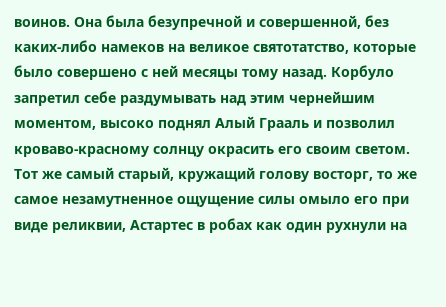воинов. Она была безупречной и совершенной, без каких-либо намеков на великое святотатство, которые было совершено с ней месяцы тому назад. Корбуло запретил себе раздумывать над этим чернейшим моментом, высоко поднял Алый Грааль и позволил кроваво-красному солнцу окрасить его своим светом. Тот же самый старый, кружащий голову восторг, то же самое незамутненное ощущение силы омыло его при виде реликвии, Астартес в робах как один рухнули на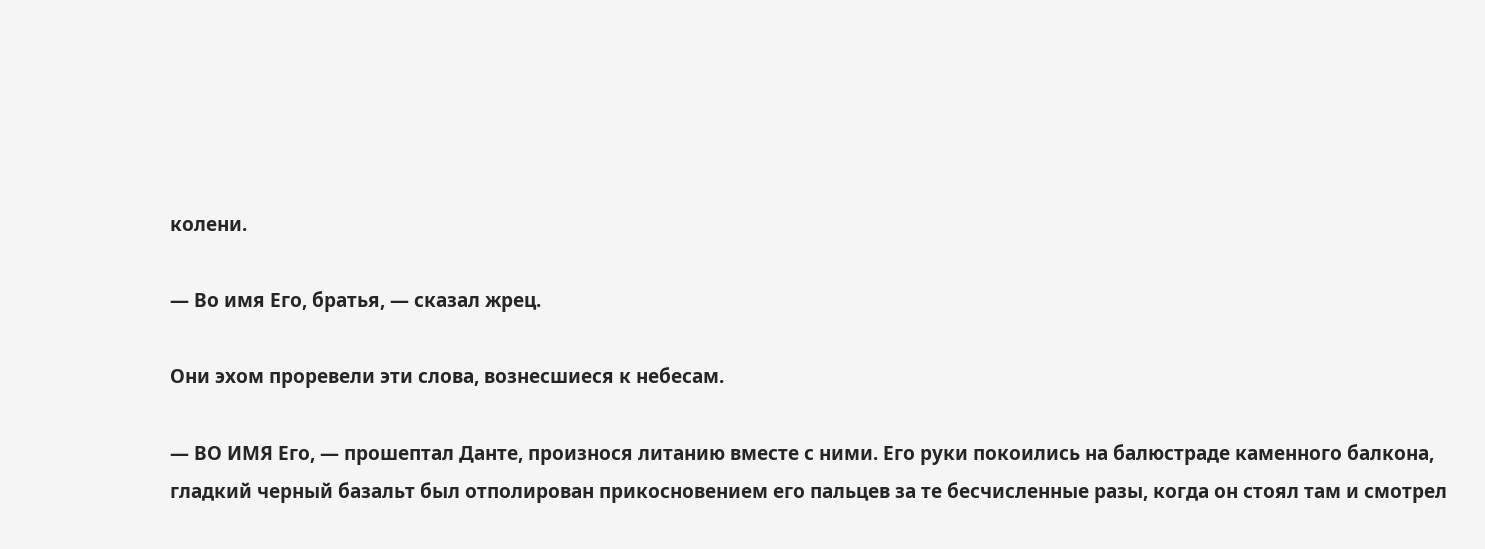колени.

— Во имя Его, братья, — сказал жрец.

Они эхом проревели эти слова, вознесшиеся к небесам.

— ВО ИМЯ Его, — прошептал Данте, произнося литанию вместе с ними. Его руки покоились на балюстраде каменного балкона, гладкий черный базальт был отполирован прикосновением его пальцев за те бесчисленные разы, когда он стоял там и смотрел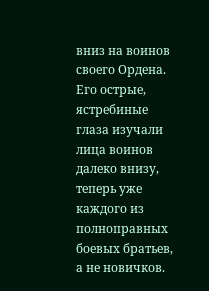вниз на воинов своего Ордена. Его острые, ястребиные глаза изучали лица воинов далеко внизу, теперь уже каждого из полноправных боевых братьев, а не новичков.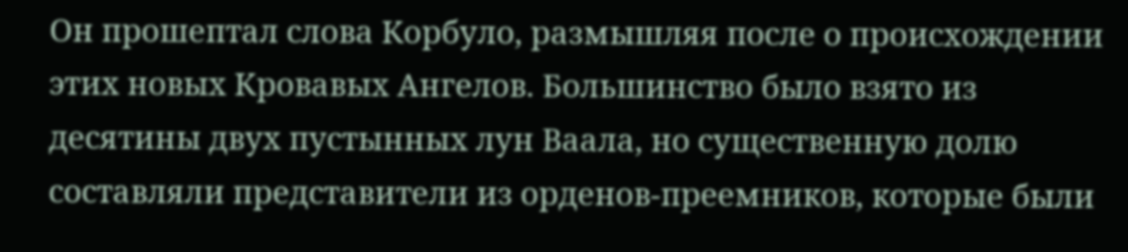Он прошептал слова Корбуло, размышляя после о происхождении этих новых Кровавых Ангелов. Большинство было взято из десятины двух пустынных лун Ваала, но существенную долю составляли представители из орденов-преемников, которые были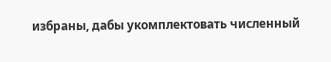избраны, дабы укомплектовать численный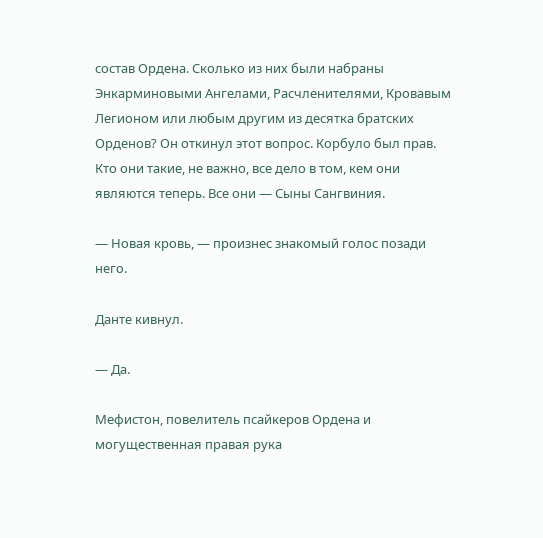состав Ордена. Сколько из них были набраны Энкарминовыми Ангелами, Расчленителями, Кровавым Легионом или любым другим из десятка братских Орденов? Он откинул этот вопрос. Корбуло был прав. Кто они такие, не важно, все дело в том, кем они являются теперь. Все они — Сыны Сангвиния.

— Новая кровь, — произнес знакомый голос позади него.

Данте кивнул.

— Да.

Мефистон, повелитель псайкеров Ордена и могущественная правая рука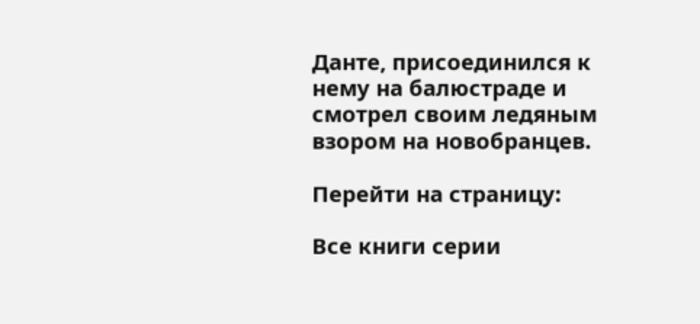Данте, присоединился к нему на балюстраде и смотрел своим ледяным взором на новобранцев.

Перейти на страницу:

Все книги серии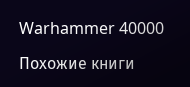Warhammer 40000

Похожие книги